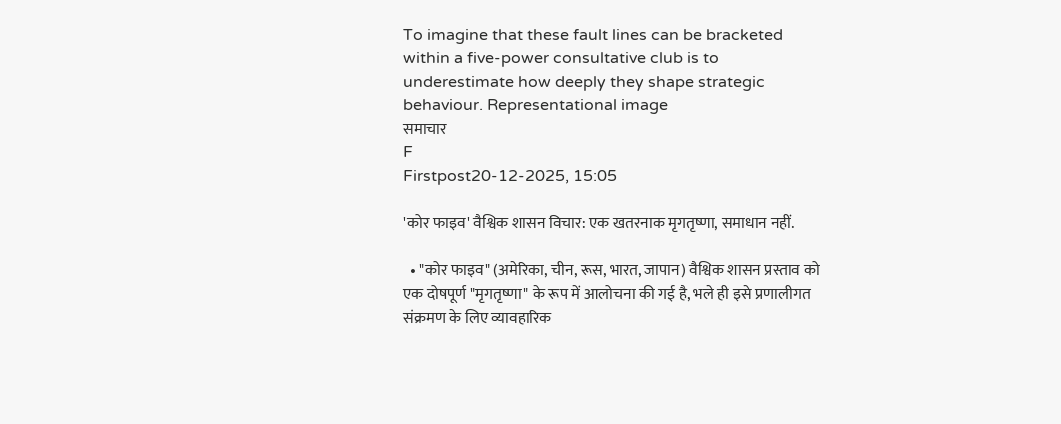To imagine that these fault lines can be bracketed within a five-power consultative club is to underestimate how deeply they shape strategic behaviour. Representational image
समाचार
F
Firstpost20-12-2025, 15:05

'कोर फाइव' वैश्विक शासन विचार: एक खतरनाक मृगतृष्णा, समाधान नहीं.

  • "कोर फाइव" (अमेरिका, चीन, रूस, भारत, जापान) वैश्विक शासन प्रस्ताव को एक दोषपूर्ण "मृगतृष्णा" के रूप में आलोचना की गई है, भले ही इसे प्रणालीगत संक्रमण के लिए व्यावहारिक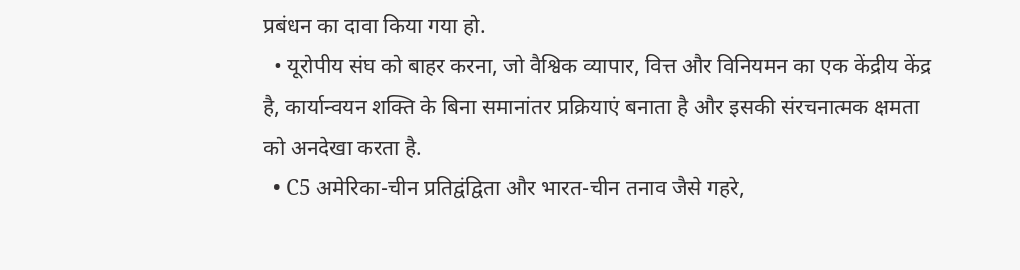प्रबंधन का दावा किया गया हो.
  • यूरोपीय संघ को बाहर करना, जो वैश्विक व्यापार, वित्त और विनियमन का एक केंद्रीय केंद्र है, कार्यान्वयन शक्ति के बिना समानांतर प्रक्रियाएं बनाता है और इसकी संरचनात्मक क्षमता को अनदेखा करता है.
  • C5 अमेरिका-चीन प्रतिद्वंद्विता और भारत-चीन तनाव जैसे गहरे,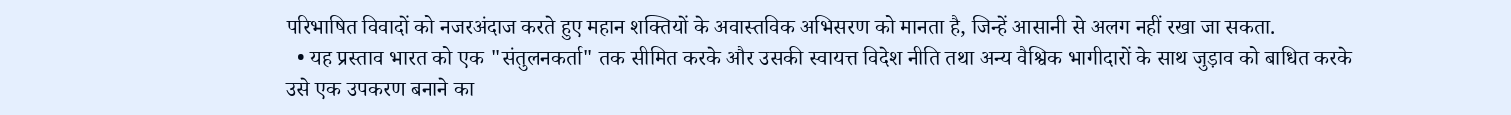परिभाषित विवादों को नजरअंदाज करते हुए महान शक्तियों के अवास्तविक अभिसरण को मानता है, जिन्हें आसानी से अलग नहीं रखा जा सकता.
  • यह प्रस्ताव भारत को एक "संतुलनकर्ता" तक सीमित करके और उसकी स्वायत्त विदेश नीति तथा अन्य वैश्विक भागीदारों के साथ जुड़ाव को बाधित करके उसे एक उपकरण बनाने का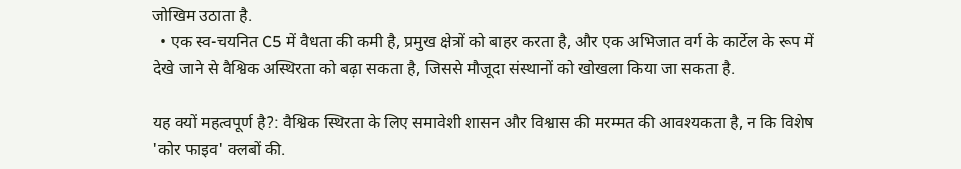जोखिम उठाता है.
  • एक स्व-चयनित C5 में वैधता की कमी है, प्रमुख क्षेत्रों को बाहर करता है, और एक अभिजात वर्ग के कार्टेल के रूप में देखे जाने से वैश्विक अस्थिरता को बढ़ा सकता है, जिससे मौजूदा संस्थानों को खोखला किया जा सकता है.

यह क्यों महत्वपूर्ण है?: वैश्विक स्थिरता के लिए समावेशी शासन और विश्वास की मरम्मत की आवश्यकता है, न कि विशेष 'कोर फाइव' क्लबों की.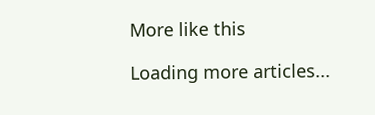More like this

Loading more articles...